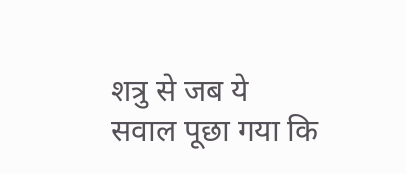शत्रु से जब ये सवाल पूछा गया कि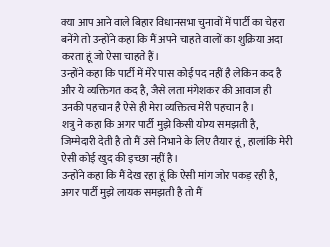क्या आप आने वाले बिहार विधानसभा चुनावों में पार्टी का चेहरा बनेंगे तो उन्होंने कहा कि मैं अपने चाहते वालों का शुक्रिया अदा करता हूं जो ऐसा चाहते हैं।
उन्होंने कहा कि पार्टी में मेरे पास कोई पद नहीं है लेकिन कद है और ये व्यक्तिगत कद है, जैसे लता मंगेशकर की आवाज ही उनकी पहचान है ऐसे ही मेरा व्यक्तित्व मेरी पहचान है।
शत्रु ने कहा कि अगर पार्टी मुझे किसी योग्य समझती है, जिम्मेदारी देती है तो मैं उसे निभाने के लिए तैयार हूं, हालांकि मेरी ऐसी कोई खुद की इच्छा नहीं है।
उन्होंने कहा कि मैं देख रहा हूं कि ऐसी मांग जोर पकड़ रही है, अगर पार्टी मुझे लायक समझती है तो मैं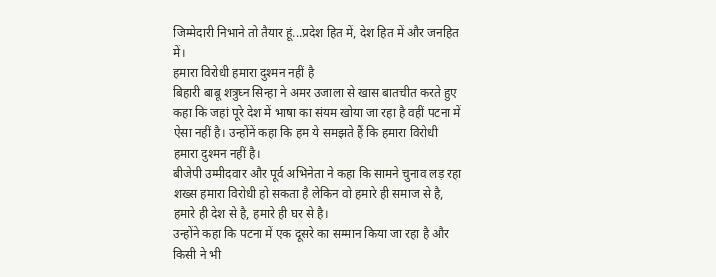जिम्मेदारी निभाने तो तैयार हूं...प्रदेश हित में, देश हित में और जनहित में।
हमारा विरोधी हमारा दुश्मन नहीं है
बिहारी बाबू शत्रुघ्न सिन्हा ने अमर उजाला से खास बातचीत करते हुए कहा कि जहां पूरे देश में भाषा का संयम खोया जा रहा है वहीं पटना में ऐसा नहीं है। उन्होंनें कहा कि हम ये समझते हैं कि हमारा विरोधी हमारा दुश्मन नहीं है।
बीजेपी उम्मीदवार और पूर्व अभिनेता ने कहा कि सामने चुनाव लड़ रहा शख्स हमारा विरोधी हो सकता है लेकिन वो हमारे ही समाज से है, हमारे ही देश से है, हमारे ही घर से है।
उन्होंने कहा कि पटना में एक दूसरे का सम्मान किया जा रहा है और किसी ने भी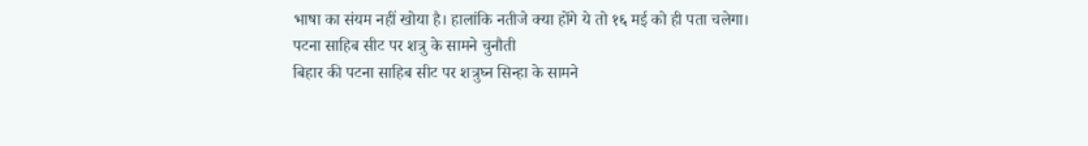भाषा का संयम नहीं खोया है। हालांकि नतीजे क्या होंगे ये तो १६ मई को ही पता चलेगा।
पटना साहिब सीट पर शत्रु के सामने चुनौती
बिहार की पटना साहिब सीट पर शत्रुघ्न सिन्हा के सामने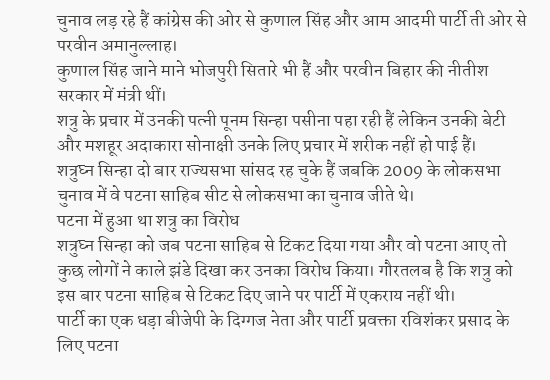चुनाव लड़ रहे हैं कांग्रेस की ओर से कुणाल सिंह और आम आदमी पार्टी ती ओर से परवीन अमानुल्लाह।
कुणाल सिंह जाने माने भोजपुरी सितारे भी हैं और परवीन बिहार की नीतीश सरकार में मंत्री थीं।
शत्रु के प्रचार में उनकी पत्नी पूनम सिन्हा पसीना पहा रही हैं लेकिन उनकी बेटी और मशहूर अदाकारा सोनाक्षी उनके लिए प्रचार में शरीक नहीं हो पाई हैं।
शत्रुघ्न सिन्हा दो बार राज्यसभा सांसद रह चुके हैं जबकि 2009 के लोकसभा चुनाव में वे पटना साहिब सीट से लोकसभा का चुनाव जीते थे।
पटना में हुआ था शत्रु का विरोध
शत्रुघ्न सिन्हा को जब पटना साहिब से टिकट दिया गया और वो पटना आए तो कुछ लोगों ने काले झंडे दिखा कर उनका विरोध किया। गौरतलब है कि शत्रु को इस बार पटना साहिब से टिकट दिए जाने पर पार्टी में एकराय नहीं थी।
पार्टी का एक धड़ा बीजेपी के दिग्गज नेता और पार्टी प्रवक्ता रविशंकर प्रसाद के लिए पटना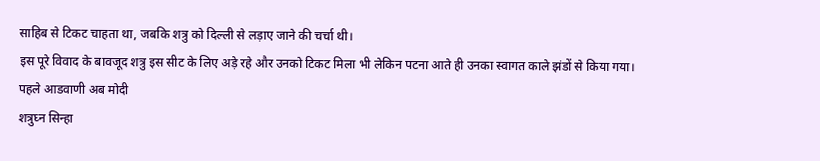साहिब से टिकट चाहता था, जबकि शत्रु को दिल्ली से लड़ाए जाने की चर्चा थी।
इस पूरे विवाद के बावजूद शत्रु इस सीट के लिए अड़े रहे और उनको टिकट मिला भी लेकिन पटना आते ही उनका स्वागत काले झंडों से किया गया।
पहले आडवाणी अब मोदी
शत्रुघ्न सिन्हा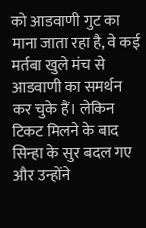को आडवाणी गुट का माना जाता रहा है, वे कई मर्तबा खुले मंच से आडवाणी का समर्थन कर चुके हैं। लेकिन टिकट मिलने के बाद सिन्हा के सुर बदल गए और उन्होंने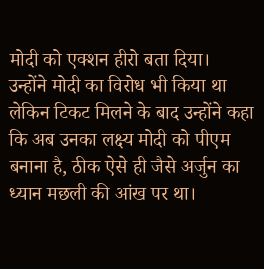मोदी को एक्शन हीरो बता दिया।
उन्होंने मोदी का विरोध भी किया था लेकिन टिकट मिलने के बाद उन्होंने कहा कि अब उनका लक्ष्य मोदी को पीएम बनाना है, ठीक ऐसे ही जैसे अर्जुन का ध्यान मछली की आंख पर था।